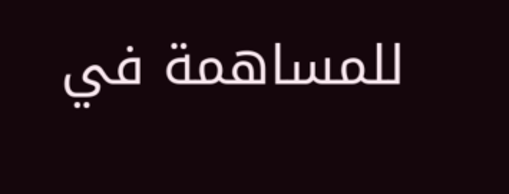للمساهمة في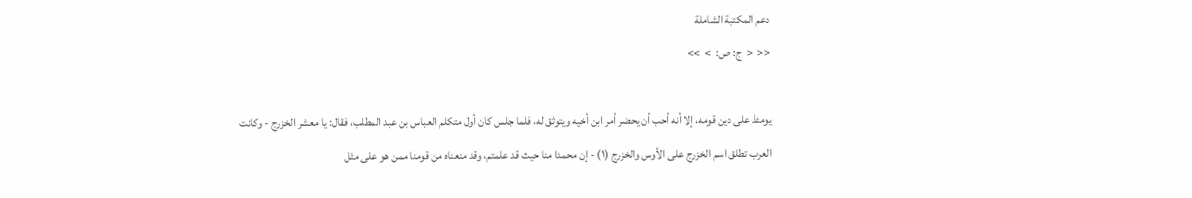دعم المكتبة الشاملة
<<  <  ج: ص:  >  >>

يومئذ على دين قومه، إلا أنه أحب أن يحضر أمر ابن أخيه ويتوثق له، فلما جلس كان أول متكلم العباس بن عبد المطلب، فقال: يا معشر الخزرج - وكانت العرب تطلق اسم الخزرج على الأوس والخزرج (١) - إن محمدا منا حيث قد علمتم، وقد منعناه من قومنا ممن هو على مثل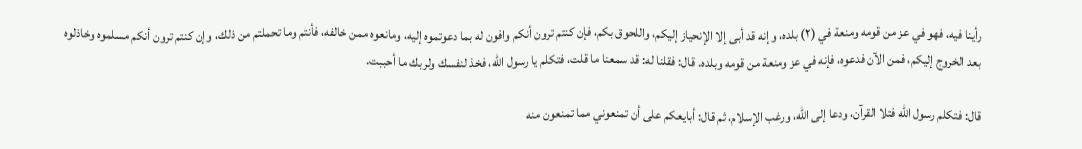رأينا فيه، فهو في عز من قومه ومنعة في (٢) بلده، وإنه قد أبى إلا الإنحياز إليكم، واللحوق بكم، فإن كنتم ترون أنكم وافون له بما دعوتموه إليه، ومانعوه ممن خالفه، فأنتم وما تحملتم من ذلك، وإن كنتم ترون أنكم مسلموه وخاذلوه بعد الخروج إليكم، فمن الآن فدعوه، فإنه في عز ومنعة من قومه وبلده. قال: فقلنا له: قد سمعنا ما قلت، فتكلم يا رسول الله، فخذ لنفسك ولربك ما أحببت.

قال: فتكلم رسول الله فتلا القرآن، ودعا إلى الله، ورغب الإسلام، ثم قال: أبايعكم على أن تمنعوني مما تمنعون منه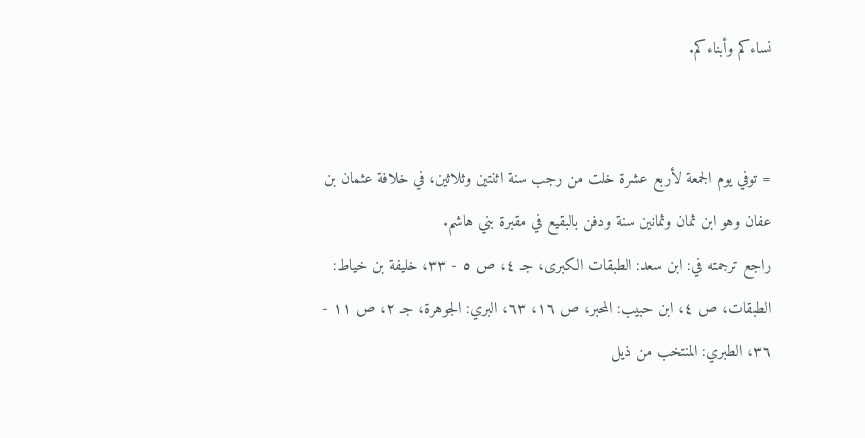نساءكم وأبناءكم.


= توفي يوم الجمعة لأربع عشرة خلت من رجب سنة اثنتين وثلاثين، في خلافة عثمان بن عفان وهو ابن ثمان وثمانين سنة ودفن بالبقيع في مقبرة بني هاشم.
راجع ترجمته في: ابن سعد: الطبقات الكبرى، جـ ٤، ص ٥ - ٣٣، خليفة بن خياط: الطبقات، ص ٤، ابن حبيب: المحبر، ص ١٦، ٦٣، البري: الجوهرة، جـ ٢، ص ١١ - ٣٦، الطبري: المنتخب من ذيل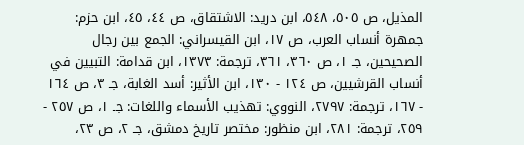المذيل، ص ٥٠٥، ٥٤٨، ابن دريد: الاشتقاق، ص ٤٤، ٤٥، ابن حزم: جمهرة أنساب العرب، ص ١٧، ابن القيسراني: الجمع بين رجال الصحيحين، جـ ١، ص ٣٦٠، ٣٦١، ترجمة: ١٣٧٣، ابن قدامة: التبيين في أنساب القرشيين، ص ١٢٤ - ١٣٠، ابن الأثير: أسد الغابة، جـ ٣، ص ١٦٤ - ١٦٧، ترجمة: ٢٧٩٧، النووي: تهذيب الأسماء واللغات: جـ ١، ص ٢٥٧ - ٢٥٩، ترجمة: ٢٨١، ابن منظور: مختصر تاريخ دمشق، جـ ٢، ص ٢٣،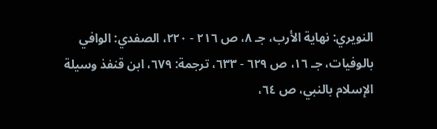النويري: نهاية الأرب، جـ ٨، ص ٢١٦ - ٢٢٠، الصفدي: الوافي بالوفيات، جـ ١٦، ص ٦٢٩ - ٦٣٣، ترجمة: ٦٧٩، ابن قنفذ وسيلة الإسلام بالنبي، ص ٦٤،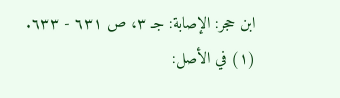ابن حجر: الإصابة: جـ ٣، ص ٦٣١ - ٦٣٣.
(١) في الأصل: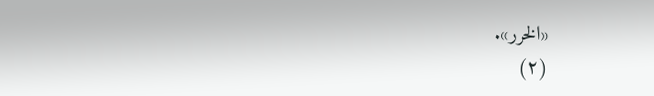«الخرر».
(٢)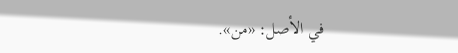في الأصل: «من».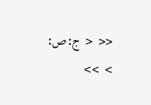<<  <  ج: ص:  >  >>